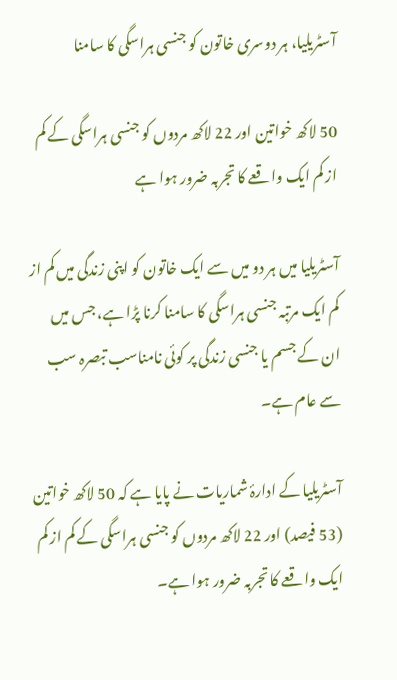آسٹریلیا، ہر دوسری خاتون کو جنسی ہراسگی کا سامنا

50 لاکھ خواتین اور 22 لاکھ مردوں کو جنسی ہراسگی کے کم از کم ایک واقعے کا تجربہ ضرور ہوا ہے

آسٹریلیا میں ہر دو میں سے ایک خاتون کو اپنی زندگی میں کم از کم ایک مرتبہ جنسی ہراسگی کا سامنا کرنا پڑا ہے، جس میں ان کے جسم یا جنسی زندگی پر کوئی نامناسب تبصرہ سب سے عام ہے۔

آسٹریلیا کے ادارۂ شماریات نے پایا ہے کہ 50 لاکھ خواتین (53 فیصد) اور 22 لاکھ مردوں کو جنسی ہراسگی کے کم از کم ایک واقعے کا تجربہ ضرور ہوا ہے۔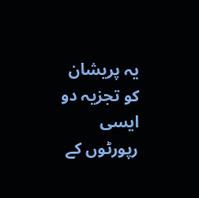یہ پریشان کو تجزیہ دو ایسی رپورٹوں کے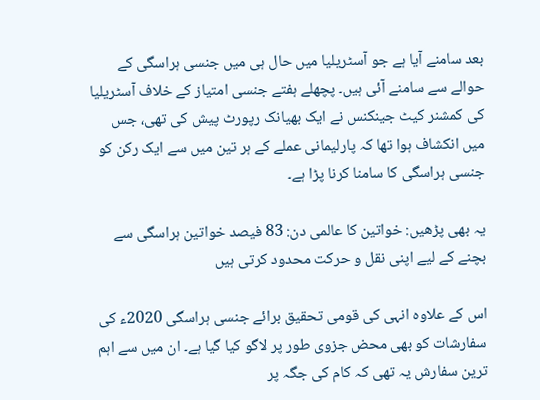بعد سامنے آیا ہے جو آسٹریلیا میں حال ہی میں جنسی ہراسگی کے حوالے سے سامنے آئی ہیں۔ پچھلے ہفتے جنسی امتیاز کے خلاف آسٹریلیا کی کمشنر کیٹ جینکنس نے ایک بھیانک رپورٹ پیش کی تھی، جس میں انکشاف ہوا تھا کہ پارلیمانی عملے کے ہر تین میں سے ایک رکن کو جنسی ہراسگی کا سامنا کرنا پڑا ہے۔

یہ بھی پڑھیں: خواتین کا عالمی دن: 83 فیصد خواتین ہراسگی سے بچنے کے لیے اپنی نقل و حرکت محدود کرتی ہیں

اس کے علاوہ انہی کی قومی تحقیق برائے جنسی ہراسگی 2020ء کی سفارشات کو بھی محض جزوی طور پر لاگو کیا گیا ہے۔ ان میں سے اہم ترین سفارش یہ تھی کہ کام کی جگہ پر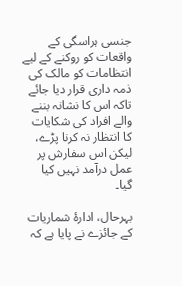جنسی ہراسگی کے واقعات کو روکنے کے لیے انتظامات کو مالک کی ذمہ داری قرار دیا جائے تاکہ اس کا نشانہ بننے والے افراد کی شکایات کا انتظار نہ کرنا پڑے، لیکن اس سفارش پر عمل درآمد نہیں کیا گیا۔

بہرحال، ادارۂ شماریات کے جائزے نے پایا ہے کہ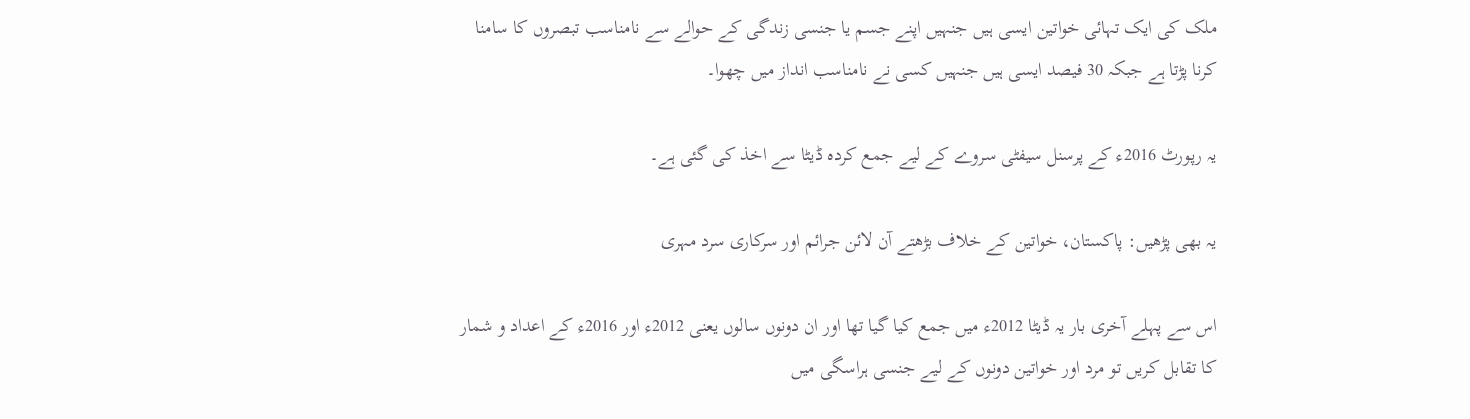ملک کی ایک تہائی خواتین ایسی ہیں جنہیں اپنے جسم یا جنسی زندگی کے حوالے سے نامناسب تبصروں کا سامنا کرنا پڑتا ہے جبکہ 30 فیصد ایسی ہیں جنہیں کسی نے نامناسب انداز میں چھوا۔

یہ رپورٹ 2016ء کے پرسنل سیفٹی سروے کے لیے جمع کردہ ڈیٹا سے اخذ کی گئی ہے۔

یہ بھی پڑھیں: پاکستان، خواتین کے خلاف بڑھتے آن لائن جرائم اور سرکاری سرد مہری

اس سے پہلے آخری بار یہ ڈیٹا 2012ء میں جمع کیا گیا تھا اور ان دونوں سالوں یعنی 2012ء اور 2016ء کے اعداد و شمار کا تقابل کریں تو مرد اور خواتین دونوں کے لیے جنسی ہراسگی میں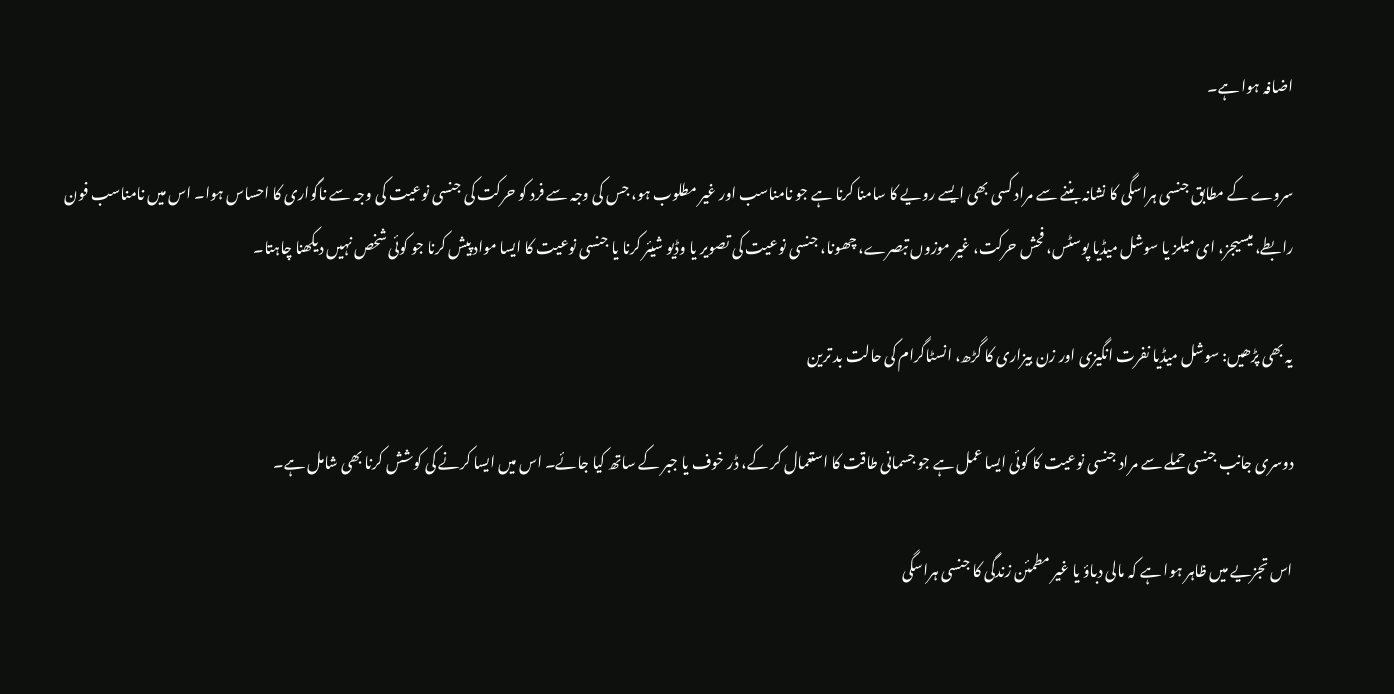اضافہ ہوا ہے۔

سروے کے مطابق جنسی ہراسگی کا نشانہ بننے سے مراد کسی بھی ایسے رویے کا سامنا کرنا ہے جو نامناسب اور غیر مطلوب ہو، جس کی وجہ سے فرد کو حرکت کی جنسی نوعیت کی وجہ سے ناگواری کا احساس ہوا۔ اس میں نامناسب فون رابطے، میسیجز، ای میلز یا سوشل میڈیا پوسٹس، فحش حرکت، غیر موزوں تبصرے، چھونا، جنسی نوعیت کی تصویر یا وڈیو شیئر کرنا یا جنسی نوعیت کا ایسا مواد پیش کرنا جو کوئی شخص نہیں دیکھنا چاہتا۔

یہ بھی پڑھیں: سوشل میڈیا نفرت انگیزی اور زن بیزاری کا گڑھ، انسٹاگرام کی حالت بد ترین

دوسری جانب جنسی حملے سے مراد جنسی نوعیت کا کوئی ایسا عمل ہے جو جسمانی طاقت کا استعمال کر کے، ڈر خوف یا جبر کے ساتھ کیا جائے۔ اس میں ایسا کرنے کی کوشش کرنا بھی شامل ہے۔

اس تجزیے میں ظاہر ہوا ہے کہ مالی دباؤ یا غیر مطمئن زندگی کا جنسی ہراسگی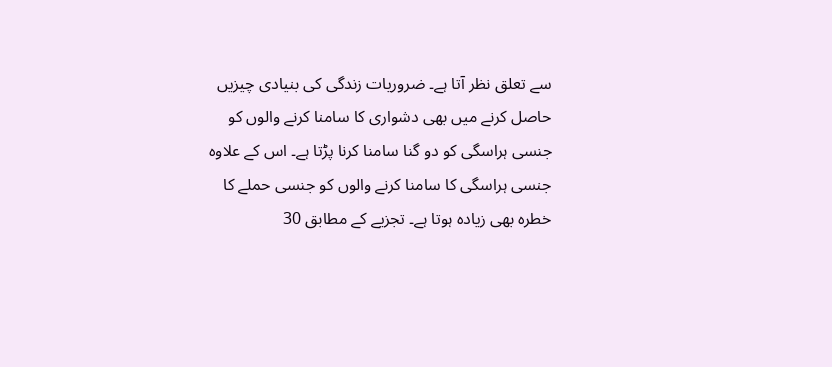سے تعلق نظر آتا ہے۔ ضروریات زندگی کی بنیادی چیزیں حاصل کرنے میں بھی دشواری کا سامنا کرنے والوں کو جنسی ہراسگی کو دو گنا سامنا کرنا پڑتا ہے۔ اس کے علاوہ جنسی ہراسگی کا سامنا کرنے والوں کو جنسی حملے کا خطرہ بھی زیادہ ہوتا ہے۔ تجزیے کے مطابق 30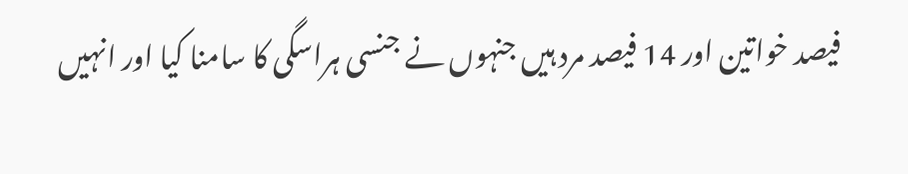فیصد خواتین اور 14 فیصد مرد ہیں جنہوں نے جنسی ہراسگی کا سامنا کیا اور انہیں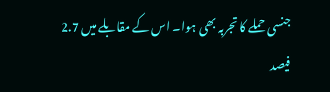جنسی حملے کا تجربہ بھی ہوا۔ اس کے مقابلے میں 2.7 فیصد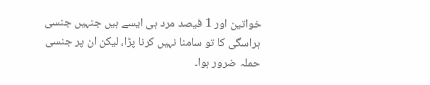خواتین اور 1 فیصد مرد ہی ایسے ہیں جنہیں جنسی ہراسگی کا تو سامنا نہیں کرنا پڑا، لیکن ان پر جنسی حملہ ضرور ہوا۔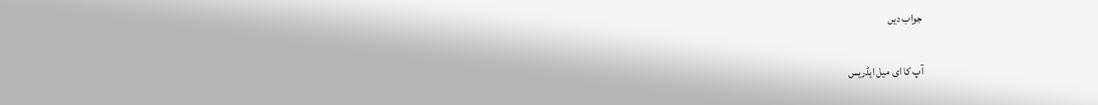جواب دیں

آپ کا ای میل ایڈریس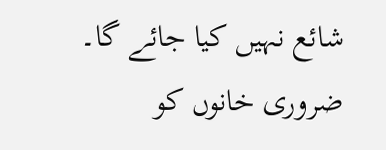شائع نہیں کیا جائے گا۔ ضروری خانوں کو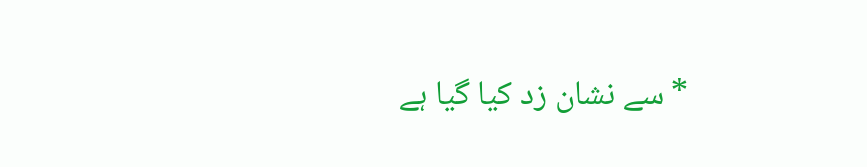* سے نشان زد کیا گیا ہے